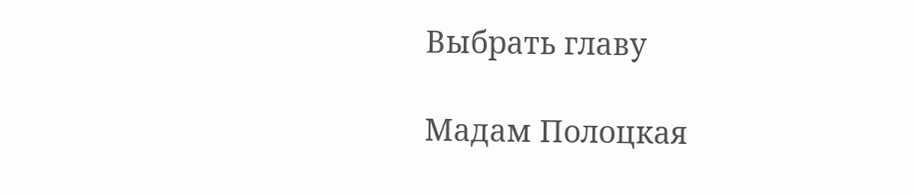Выбрать главу

Мадам Полоцкая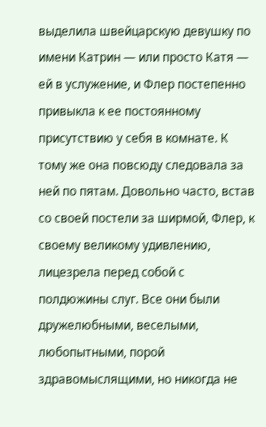выделила швейцарскую девушку по имени Катрин — или просто Катя — ей в услужение, и Флер постепенно привыкла к ее постоянному присутствию у себя в комнате. К тому же она повсюду следовала за ней по пятам. Довольно часто, встав со своей постели за ширмой, Флер, к своему великому удивлению, лицезрела перед собой с полдюжины слуг. Все они были дружелюбными, веселыми, любопытными, порой здравомыслящими, но никогда не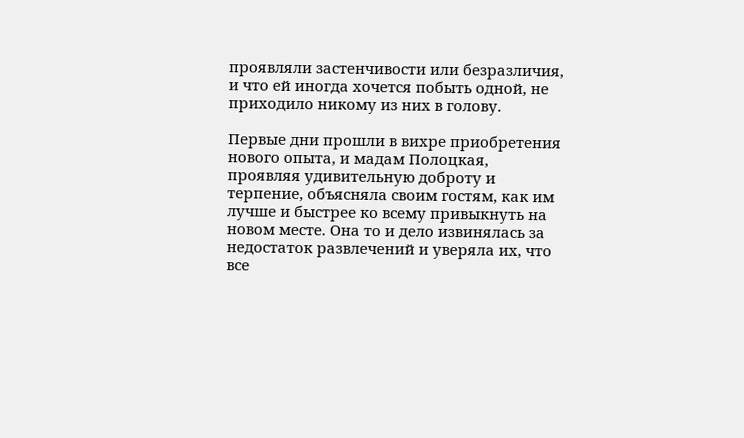проявляли застенчивости или безразличия, и что ей иногда хочется побыть одной, не приходило никому из них в голову.

Первые дни прошли в вихре приобретения нового опыта, и мадам Полоцкая, проявляя удивительную доброту и терпение, объясняла своим гостям, как им лучше и быстрее ко всему привыкнуть на новом месте. Она то и дело извинялась за недостаток развлечений и уверяла их, что все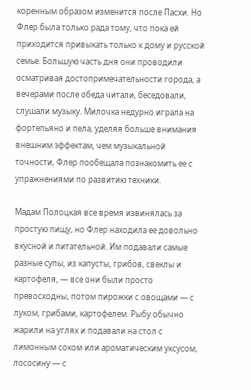коренным образом изменится после Пасхи. Но Флер была только рада тому, что пока ей приходится привыкать только к дому и русской семье. Большую часть дня они проводили осматривая достопримечательности города, а вечерами после обеда читали, беседовали, слушали музыку. Милочка недурно играла на фортепьяно и пела, уделяя больше внимания внешним эффектам, чем музыкальной точности, Флер пообещала познакомить ее с упражнениями по развитию техники.

Мадам Полоцкая все время извинялась за простую пищу, но Флер находила ее довольно вкусной и питательной. Им подавали самые разные супы, из капусты, грибов, свеклы и картофеля, — все они были просто превосходны, потом пирожки с овощами — с луком, грибами, картофелем. Рыбу обычно жарили на углях и подавали на стол с лимонным соком или ароматическим уксусом, лососину — с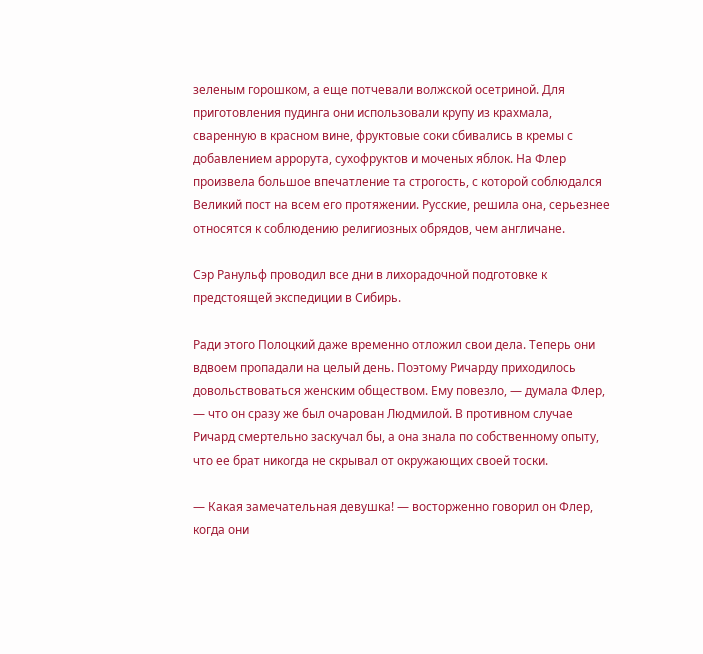зеленым горошком, а еще потчевали волжской осетриной. Для приготовления пудинга они использовали крупу из крахмала, сваренную в красном вине, фруктовые соки сбивались в кремы с добавлением аррорута, сухофруктов и моченых яблок. На Флер произвела большое впечатление та строгость, с которой соблюдался Великий пост на всем его протяжении. Русские, решила она, серьезнее относятся к соблюдению религиозных обрядов, чем англичане.

Сэр Ранульф проводил все дни в лихорадочной подготовке к предстоящей экспедиции в Сибирь.

Ради этого Полоцкий даже временно отложил свои дела. Теперь они вдвоем пропадали на целый день. Поэтому Ричарду приходилось довольствоваться женским обществом. Ему повезло, — думала Флер, — что он сразу же был очарован Людмилой. В противном случае Ричард смертельно заскучал бы, а она знала по собственному опыту, что ее брат никогда не скрывал от окружающих своей тоски.

— Какая замечательная девушка! — восторженно говорил он Флер, когда они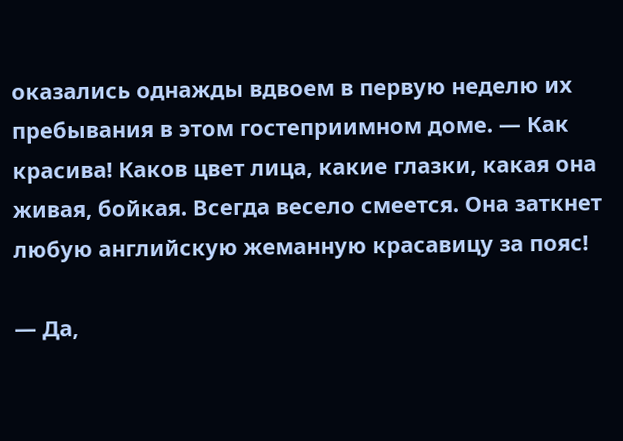оказались однажды вдвоем в первую неделю их пребывания в этом гостеприимном доме. — Как красива! Каков цвет лица, какие глазки, какая она живая, бойкая. Всегда весело смеется. Она заткнет любую английскую жеманную красавицу за пояс!

— Да,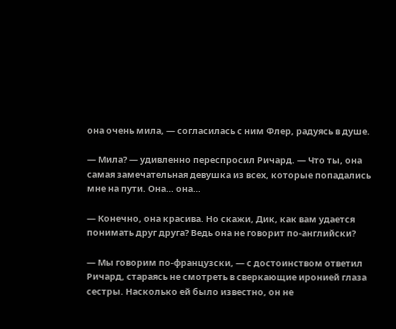она очень мила, — согласилась с ним Флер, радуясь в душе.

— Мила? — удивленно переспросил Ричард. — Что ты, она самая замечательная девушка из всех, которые попадались мне на пути. Она… она…

— Конечно, она красива. Но скажи, Дик, как вам удается понимать друг друга? Ведь она не говорит по-английски?

— Мы говорим по-французски, — с достоинством ответил Ричард, стараясь не смотреть в сверкающие иронией глаза сестры. Насколько ей было известно, он не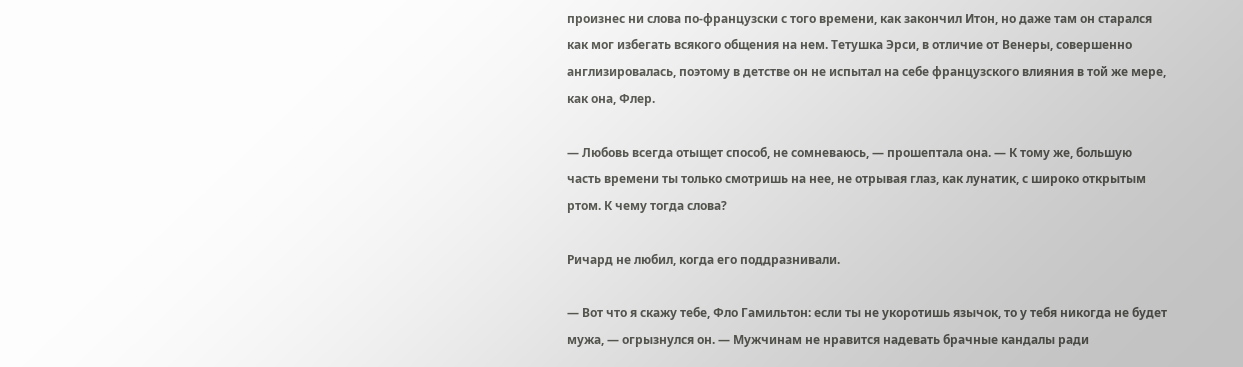произнес ни слова по-французски с того времени, как закончил Итон, но даже там он старался как мог избегать всякого общения на нем. Тетушка Эрси, в отличие от Венеры, совершенно англизировалась, поэтому в детстве он не испытал на себе французского влияния в той же мере, как она, Флер.

— Любовь всегда отыщет способ, не сомневаюсь, — прошептала она. — К тому же, большую часть времени ты только смотришь на нее, не отрывая глаз, как лунатик, с широко открытым ртом. К чему тогда слова?

Ричард не любил, когда его поддразнивали.

— Вот что я скажу тебе, Фло Гамильтон: если ты не укоротишь язычок, то у тебя никогда не будет мужа, — огрызнулся он. — Мужчинам не нравится надевать брачные кандалы ради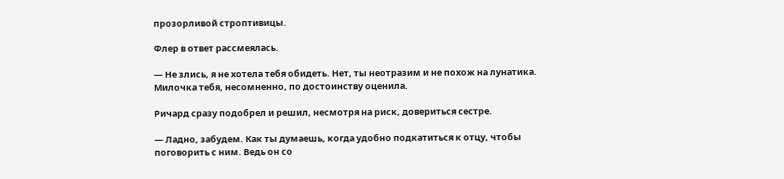прозорливой строптивицы.

Флер в ответ рассмеялась.

— Не злись, я не хотела тебя обидеть. Нет, ты неотразим и не похож на лунатика. Милочка тебя, несомненно, по достоинству оценила.

Ричард сразу подобрел и решил, несмотря на риск, довериться сестре.

— Ладно, забудем. Как ты думаешь, когда удобно подкатиться к отцу, чтобы поговорить с ним. Ведь он со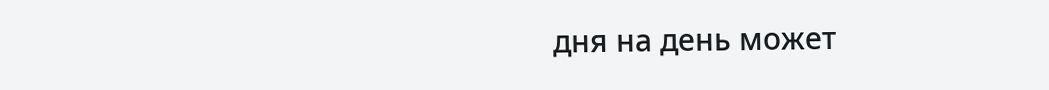дня на день может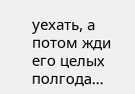уехать, а потом жди его целых полгода…